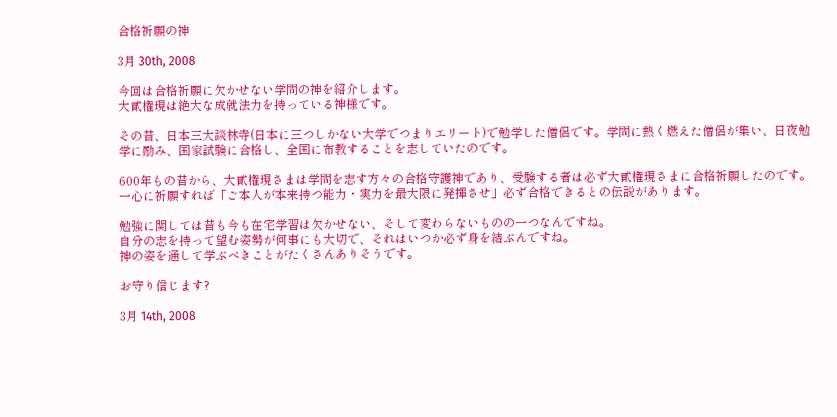合格祈願の神

3月 30th, 2008

今回は合格祈願に欠かせない学問の神を紹介します。
大貳権現は絶大な成就法力を持っている神様です。

その昔、日本三大談林寺(日本に三つしかない大学でつまりエリート)で勉学した僧侶です。学問に熱く燃えた僧侶が集い、日夜勉学に励み、国家試験に合格し、全国に布教することを志していたのです。

600年もの昔から、大貳権現さまは学問を志す方々の合格守護神であり、受験する者は必ず大貳権現さまに合格祈願したのです。
一心に祈願すれば「ご本人が本来持つ能力・実力を最大限に発揮させ」必ず合格できるとの伝説があります。

勉強に関しては昔も今も在宅学習は欠かせない、そして変わらないものの一つなんですね。
自分の志を持って望む姿勢が何事にも大切で、それはいつか必ず身を結ぶんですね。
神の姿を通して学ぶべきことがたくさんありそうです。

お守り信じます?

3月 14th, 2008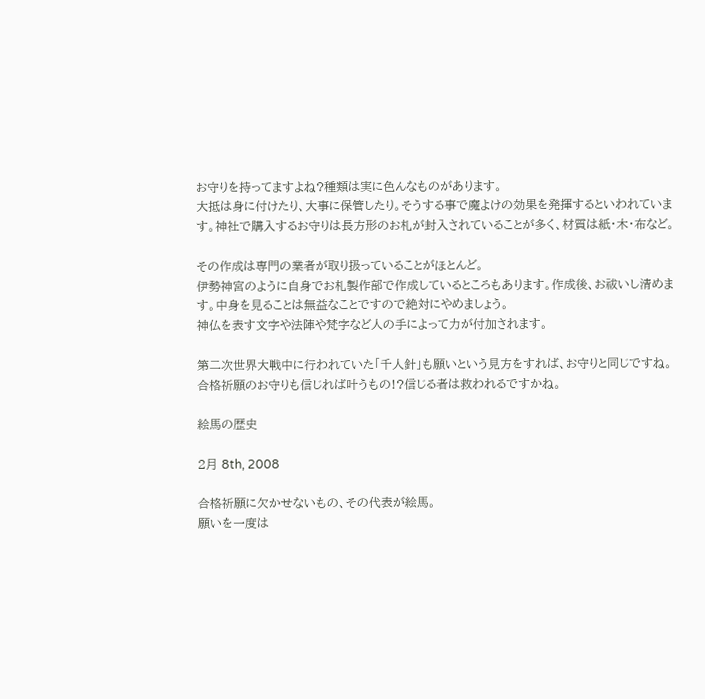お守りを持ってますよね?種類は実に色んなものがあります。
大抵は身に付けたり、大事に保管したり。そうする事で魔よけの効果を発揮するといわれています。神社で購入するお守りは長方形のお札が封入されていることが多く、材質は紙・木・布など。

その作成は専門の業者が取り扱っていることがほとんど。
伊勢神宮のように自身でお札製作部で作成しているところもあります。作成後、お祓いし清めます。中身を見ることは無益なことですので絶対にやめましょう。
神仏を表す文字や法陣や梵字など人の手によって力が付加されます。

第二次世界大戦中に行われていた「千人針」も願いという見方をすれば、お守りと同じですね。
合格祈願のお守りも信じれば叶うもの!?信じる者は救われるですかね。

絵馬の歴史

2月 8th, 2008

合格祈願に欠かせないもの、その代表が絵馬。
願いを一度は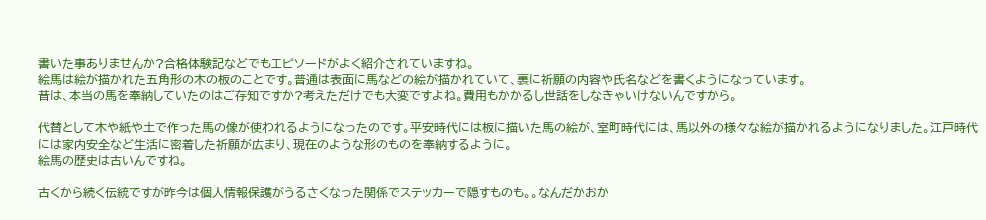書いた事ありませんか?合格体験記などでもエピソードがよく紹介されていますね。
絵馬は絵が描かれた五角形の木の板のことです。普通は表面に馬などの絵が描かれていて、裏に祈願の内容や氏名などを書くようになっています。
昔は、本当の馬を奉納していたのはご存知ですか?考えただけでも大変ですよね。費用もかかるし世話をしなきゃいけないんですから。

代替として木や紙や土で作った馬の像が使われるようになったのです。平安時代には板に描いた馬の絵が、室町時代には、馬以外の様々な絵が描かれるようになりました。江戸時代には家内安全など生活に密着した祈願が広まり、現在のような形のものを奉納するように。
絵馬の歴史は古いんですね。

古くから続く伝統ですが昨今は個人情報保護がうるさくなった関係でステッカーで隠すものも。。なんだかおか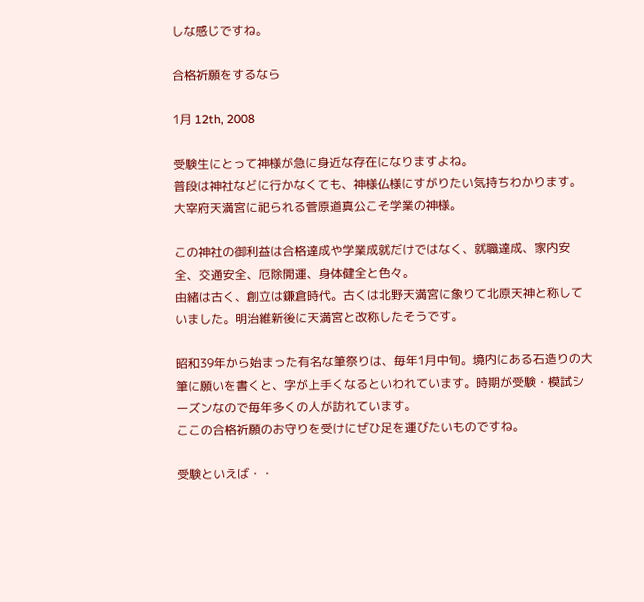しな感じですね。

合格祈願をするなら

1月 12th, 2008

受験生にとって神様が急に身近な存在になりますよね。
普段は神社などに行かなくても、神様仏様にすがりたい気持ちわかります。
大宰府天満宮に祀られる菅原道真公こそ学業の神様。

この神社の御利益は合格達成や学業成就だけではなく、就職達成、家内安全、交通安全、厄除開運、身体健全と色々。
由緒は古く、創立は鎌倉時代。古くは北野天満宮に象りて北原天神と称していました。明治維新後に天満宮と改称したそうです。

昭和39年から始まった有名な筆祭りは、毎年1月中旬。境内にある石造りの大筆に願いを書くと、字が上手くなるといわれています。時期が受験・模試シーズンなので毎年多くの人が訪れています。
ここの合格祈願のお守りを受けにぜひ足を運びたいものですね。

受験といえば・・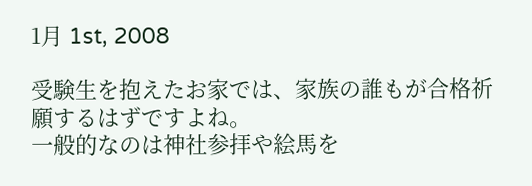1月 1st, 2008

受験生を抱えたお家では、家族の誰もが合格祈願するはずですよね。
一般的なのは神社参拝や絵馬を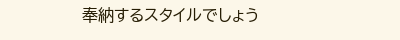奉納するスタイルでしょう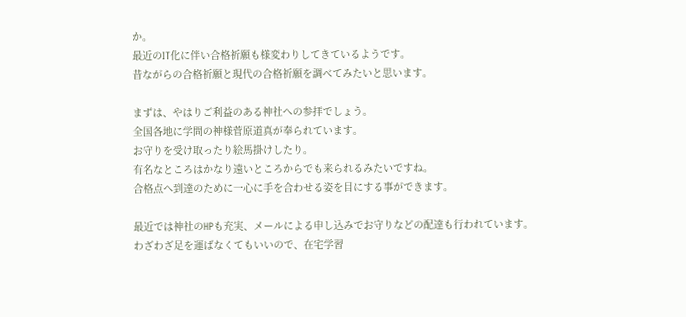か。
最近のIT化に伴い合格祈願も様変わりしてきているようです。
昔ながらの合格祈願と現代の合格祈願を調べてみたいと思います。

まずは、やはりご利益のある神社への参拝でしょう。
全国各地に学問の神様菅原道真が奉られています。
お守りを受け取ったり絵馬掛けしたり。
有名なところはかなり遠いところからでも来られるみたいですね。
合格点へ到達のために一心に手を合わせる姿を目にする事ができます。

最近では神社のHPも充実、メールによる申し込みでお守りなどの配達も行われています。
わざわざ足を運ばなくてもいいので、在宅学習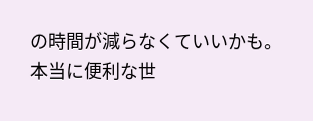の時間が減らなくていいかも。
本当に便利な世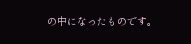の中になったものです。